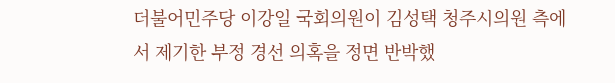더불어민주당 이강일 국회의원이 김성택 청주시의원 측에서 제기한 부정 경선 의혹을 정면 반박했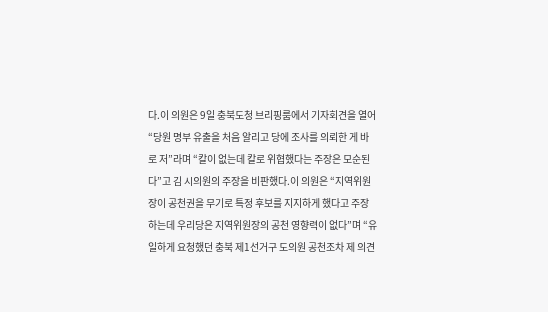다.이 의원은 9일 충북도청 브리핑룸에서 기자회견을 열어 “당원 명부 유출을 처음 알리고 당에 조사를 의뢰한 게 바로 저”라며 “칼이 없는데 칼로 위협했다는 주장은 모순된다”고 김 시의원의 주장을 비판했다.이 의원은 “지역위원장이 공천권을 무기로 특정 후보를 지지하게 했다고 주장하는데 우리당은 지역위원장의 공천 영향력이 없다”며 “유일하게 요청했던 충북 제1선거구 도의원 공천조차 제 의견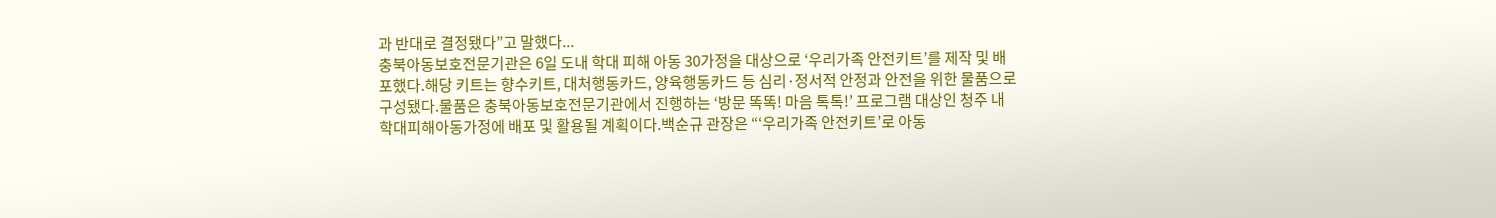과 반대로 결정됐다”고 말했다...
충북아동보호전문기관은 6일 도내 학대 피해 아동 30가정을 대상으로 ‘우리가족 안전키트’를 제작 및 배포했다.해당 키트는 향수키트, 대처행동카드, 양육행동카드 등 심리·정서적 안정과 안전을 위한 물품으로 구성됐다.물품은 충북아동보호전문기관에서 진행하는 ‘방문 똑똑! 마음 톡톡!’ 프로그램 대상인 청주 내 학대피해아동가정에 배포 및 활용될 계획이다.백순규 관장은 “‘우리가족 안전키트’로 아동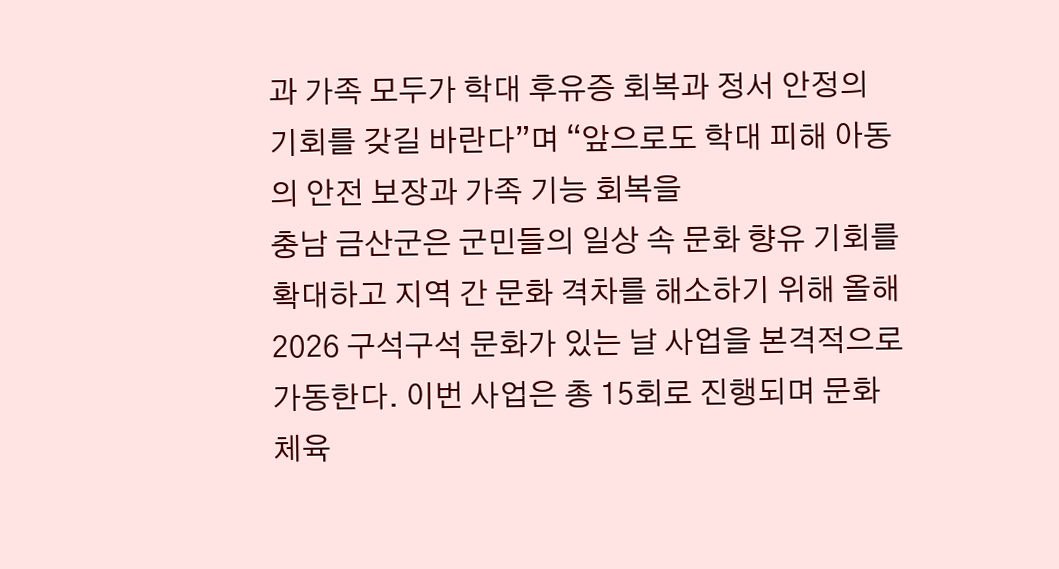과 가족 모두가 학대 후유증 회복과 정서 안정의 기회를 갖길 바란다”며 “앞으로도 학대 피해 아동의 안전 보장과 가족 기능 회복을
충남 금산군은 군민들의 일상 속 문화 향유 기회를 확대하고 지역 간 문화 격차를 해소하기 위해 올해 2026 구석구석 문화가 있는 날 사업을 본격적으로 가동한다. 이번 사업은 총 15회로 진행되며 문화체육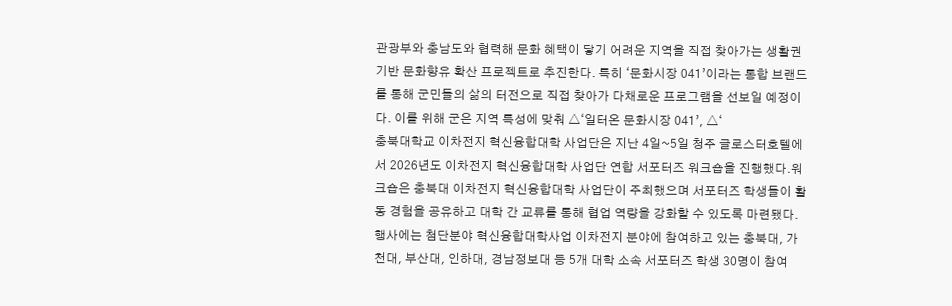관광부와 충남도와 협력해 문화 혜택이 닿기 어려운 지역을 직접 찾아가는 생활권 기반 문화향유 확산 프로젝트로 추진한다. 특히 ‘문화시장 041’이라는 통합 브랜드를 통해 군민들의 삶의 터전으로 직접 찾아가 다채로운 프로그램을 선보일 예정이다. 이를 위해 군은 지역 특성에 맞춰 △‘일터온 문화시장 041’, △‘
충북대학교 이차전지 혁신융합대학 사업단은 지난 4일~5일 청주 글로스터호텔에서 2026년도 이차전지 혁신융합대학 사업단 연합 서포터즈 워크숍을 진행했다.워크숍은 충북대 이차전지 혁신융합대학 사업단이 주최했으며 서포터즈 학생들이 활동 경험을 공유하고 대학 간 교류를 통해 협업 역량을 강화할 수 있도록 마련됐다. 행사에는 첨단분야 혁신융합대학사업 이차전지 분야에 참여하고 있는 충북대, 가천대, 부산대, 인하대, 경남정보대 등 5개 대학 소속 서포터즈 학생 30명이 참여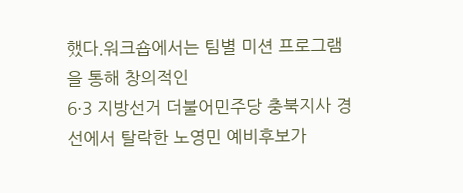했다.워크숍에서는 팀별 미션 프로그램을 통해 창의적인
6·3 지방선거 더불어민주당 충북지사 경선에서 탈락한 노영민 예비후보가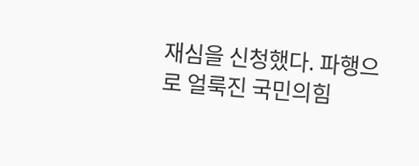재심을 신청했다. 파행으로 얼룩진 국민의힘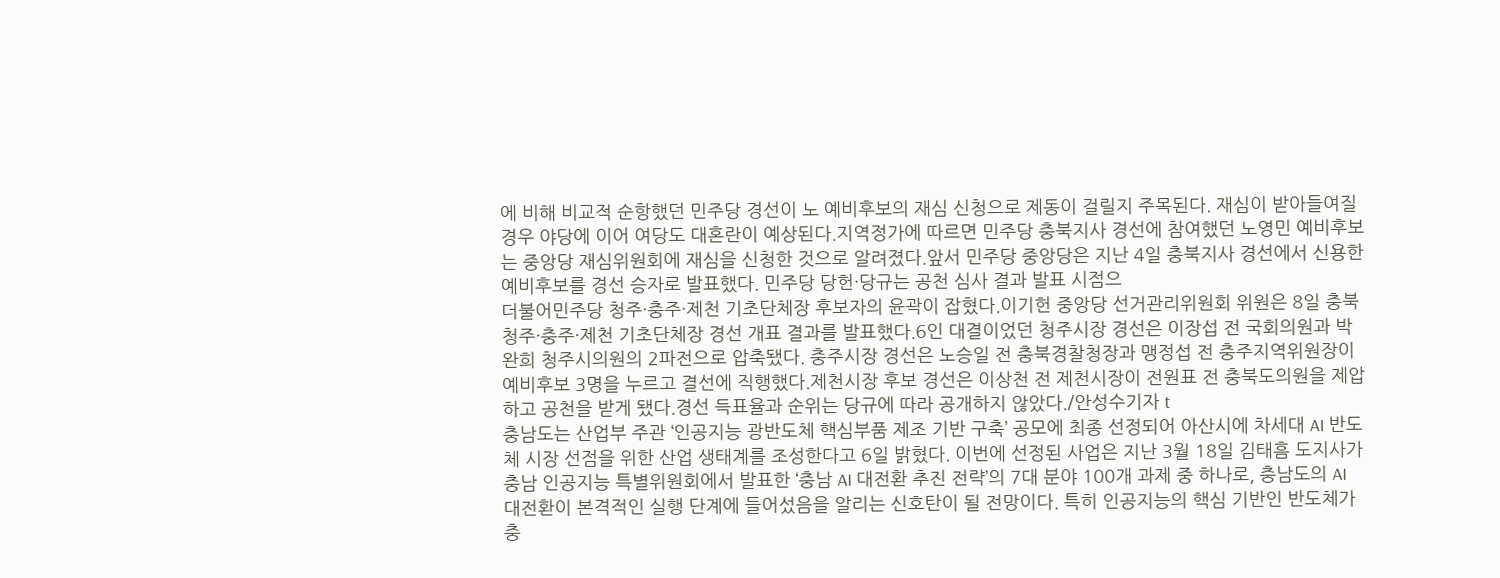에 비해 비교적 순항했던 민주당 경선이 노 예비후보의 재심 신청으로 제동이 걸릴지 주목된다. 재심이 받아들여질 경우 야당에 이어 여당도 대혼란이 예상된다.지역정가에 따르면 민주당 충북지사 경선에 참여했던 노영민 예비후보는 중앙당 재심위원회에 재심을 신청한 것으로 알려졌다.앞서 민주당 중앙당은 지난 4일 충북지사 경선에서 신용한 예비후보를 경선 승자로 발표했다. 민주당 당헌·당규는 공천 심사 결과 발표 시점으
더불어민주당 청주·충주·제천 기초단체장 후보자의 윤곽이 잡혔다.이기헌 중앙당 선거관리위원회 위원은 8일 충북 청주·충주·제천 기초단체장 경선 개표 결과를 발표했다.6인 대결이었던 청주시장 경선은 이장섭 전 국회의원과 박완희 청주시의원의 2파전으로 압축됐다. 충주시장 경선은 노승일 전 충북경찰청장과 맹정섭 전 충주지역위원장이 예비후보 3명을 누르고 결선에 직행했다.제천시장 후보 경선은 이상천 전 제천시장이 전원표 전 충북도의원을 제압하고 공천을 받게 됐다.경선 득표율과 순위는 당규에 따라 공개하지 않았다./안성수기자 t
충남도는 산업부 주관 ‘인공지능 광반도체 핵심부품 제조 기반 구축’ 공모에 최종 선정되어 아산시에 차세대 AI 반도체 시장 선점을 위한 산업 생태계를 조성한다고 6일 밝혔다. 이번에 선정된 사업은 지난 3월 18일 김태흠 도지사가 충남 인공지능 특별위원회에서 발표한 ‘충남 AI 대전환 추진 전략’의 7대 분야 100개 과제 중 하나로, 충남도의 AI 대전환이 본격적인 실행 단계에 들어섰음을 알리는 신호탄이 될 전망이다. 특히 인공지능의 핵심 기반인 반도체가 충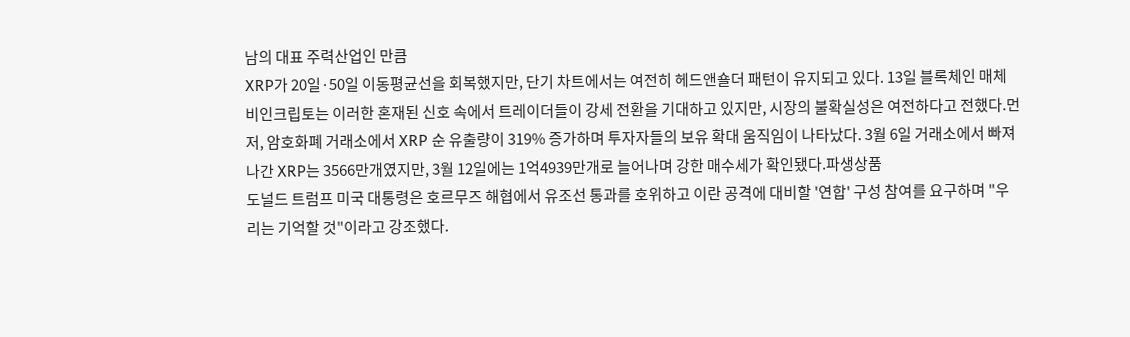남의 대표 주력산업인 만큼
XRP가 20일·50일 이동평균선을 회복했지만, 단기 차트에서는 여전히 헤드앤숄더 패턴이 유지되고 있다. 13일 블록체인 매체 비인크립토는 이러한 혼재된 신호 속에서 트레이더들이 강세 전환을 기대하고 있지만, 시장의 불확실성은 여전하다고 전했다.먼저, 암호화폐 거래소에서 XRP 순 유출량이 319% 증가하며 투자자들의 보유 확대 움직임이 나타났다. 3월 6일 거래소에서 빠져나간 XRP는 3566만개였지만, 3월 12일에는 1억4939만개로 늘어나며 강한 매수세가 확인됐다.파생상품
도널드 트럼프 미국 대통령은 호르무즈 해협에서 유조선 통과를 호위하고 이란 공격에 대비할 '연합' 구성 참여를 요구하며 "우리는 기억할 것"이라고 강조했다.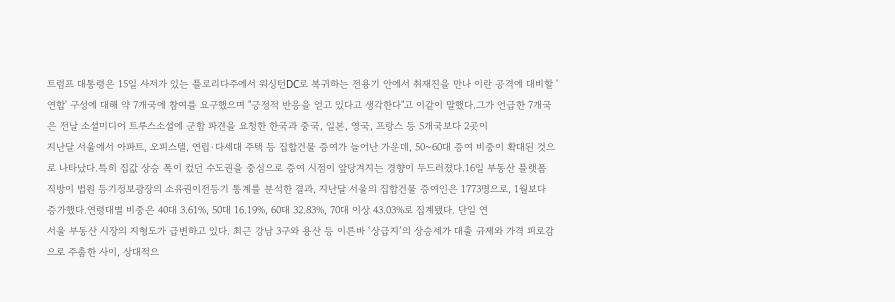트럼프 대통령은 15일 사저가 있는 플로리다주에서 워싱턴DC로 복귀하는 전용기 안에서 취재진을 만나 이란 공격에 대비할 '연합' 구성에 대해 약 7개국에 참여를 요구했으며 "긍정적 반응을 얻고 있다고 생각한다"고 이같이 말했다.그가 언급한 7개국은 전날 소셜미디어 트루스소셜에 군함 파견을 요청한 한국과 중국, 일본, 영국, 프랑스 등 5개국보다 2곳이
지난달 서울에서 아파트, 오피스텔, 연립·다세대 주택 등 집합건물 증여가 늘어난 가운데, 50~60대 증여 비중이 확대된 것으로 나타났다.특히 집값 상승 폭이 컸던 수도권을 중심으로 증여 시점이 앞당겨지는 경향이 두드러졌다.16일 부동산 플랫폼 직방이 법원 등기정보광장의 소유권이전등기 통계를 분석한 결과, 지난달 서울의 집합건물 증여인은 1773명으로, 1월보다 증가했다.연령대별 비중은 40대 3.61%, 50대 16.19%, 60대 32.83%, 70대 이상 43.03%로 집계됐다. 단일 연
서울 부동산 시장의 지형도가 급변하고 있다. 최근 강남 3구와 용산 등 이른바 ‘상급지’의 상승세가 대출 규제와 가격 피로감으로 주춤한 사이, 상대적으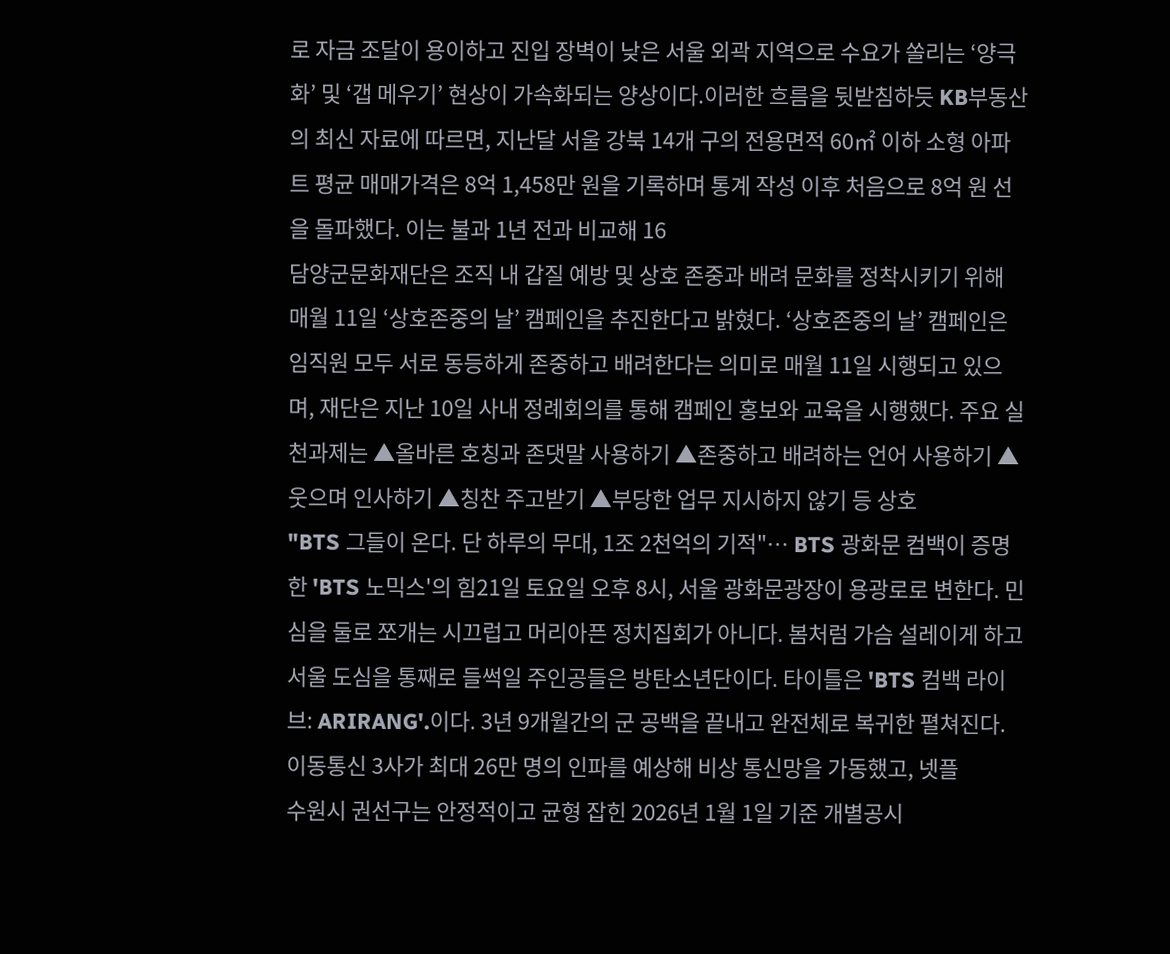로 자금 조달이 용이하고 진입 장벽이 낮은 서울 외곽 지역으로 수요가 쏠리는 ‘양극화’ 및 ‘갭 메우기’ 현상이 가속화되는 양상이다.이러한 흐름을 뒷받침하듯 KB부동산의 최신 자료에 따르면, 지난달 서울 강북 14개 구의 전용면적 60㎡ 이하 소형 아파트 평균 매매가격은 8억 1,458만 원을 기록하며 통계 작성 이후 처음으로 8억 원 선을 돌파했다. 이는 불과 1년 전과 비교해 16
담양군문화재단은 조직 내 갑질 예방 및 상호 존중과 배려 문화를 정착시키기 위해 매월 11일 ‘상호존중의 날’ 캠페인을 추진한다고 밝혔다. ‘상호존중의 날’ 캠페인은 임직원 모두 서로 동등하게 존중하고 배려한다는 의미로 매월 11일 시행되고 있으며, 재단은 지난 10일 사내 정례회의를 통해 캠페인 홍보와 교육을 시행했다. 주요 실천과제는 ▲올바른 호칭과 존댓말 사용하기 ▲존중하고 배려하는 언어 사용하기 ▲웃으며 인사하기 ▲칭찬 주고받기 ▲부당한 업무 지시하지 않기 등 상호
"BTS 그들이 온다. 단 하루의 무대, 1조 2천억의 기적"… BTS 광화문 컴백이 증명한 'BTS 노믹스'의 힘21일 토요일 오후 8시, 서울 광화문광장이 용광로로 변한다. 민심을 둘로 쪼개는 시끄럽고 머리아픈 정치집회가 아니다. 봄처럼 가슴 설레이게 하고 서울 도심을 통째로 들썩일 주인공들은 방탄소년단이다. 타이틀은 'BTS 컴백 라이브: ARIRANG'.이다. 3년 9개월간의 군 공백을 끝내고 완전체로 복귀한 펼쳐진다. 이동통신 3사가 최대 26만 명의 인파를 예상해 비상 통신망을 가동했고, 넷플
수원시 권선구는 안정적이고 균형 잡힌 2026년 1월 1일 기준 개별공시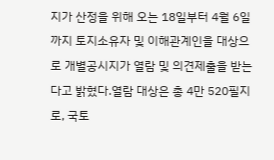지가 산정을 위해 오는 18일부터 4월 6일까지 토지소유자 및 이해관계인을 대상으로 개별공시지가 열람 및 의견제출을 받는다고 밝혔다.열람 대상은 총 4만 520필지로, 국토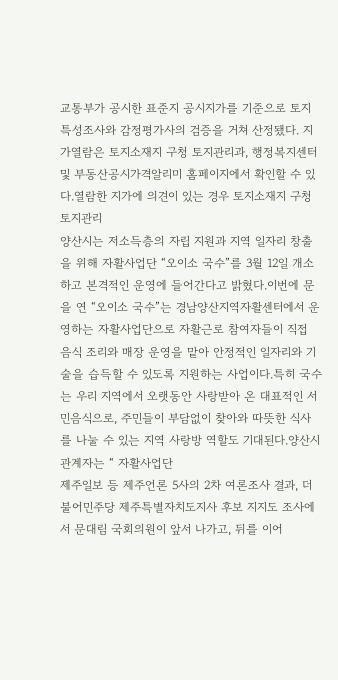교통부가 공시한 표준지 공시지가를 기준으로 토지 특성조사와 감정평가사의 검증을 거쳐 산정됐다. 지가열람은 토지소재지 구청 토지관리과, 행정복지센터 및 부동산공시가격알리미 홈페이지에서 확인할 수 있다.열람한 지가에 의견이 있는 경우 토지소재지 구청 토지관리
양산시는 저소득층의 자립 지원과 지역 일자리 창출을 위해 자활사업단 “오이소 국수”를 3월 12일 개소하고 본격적인 운영에 들어간다고 밝혔다.이번에 문을 연 “오이소 국수”는 경남양산지역자활센터에서 운영하는 자활사업단으로 자활근로 참여자들이 직접 음식 조리와 매장 운영을 맡아 안정적인 일자리와 기술을 습득할 수 있도록 지원하는 사업이다.특히 국수는 우리 지역에서 오랫동안 사랑받아 온 대표적인 서민음식으로, 주민들이 부담없이 찾아와 따뜻한 식사를 나눌 수 있는 지역 사랑방 역할도 기대된다.양산시 관계자는 “ 자활사업단
제주일보 등 제주언론 5사의 2차 여론조사 결과, 더불어민주당 제주특별자치도지사 후보 지지도 조사에서 문대림 국회의원이 앞서 나가고, 뒤를 이어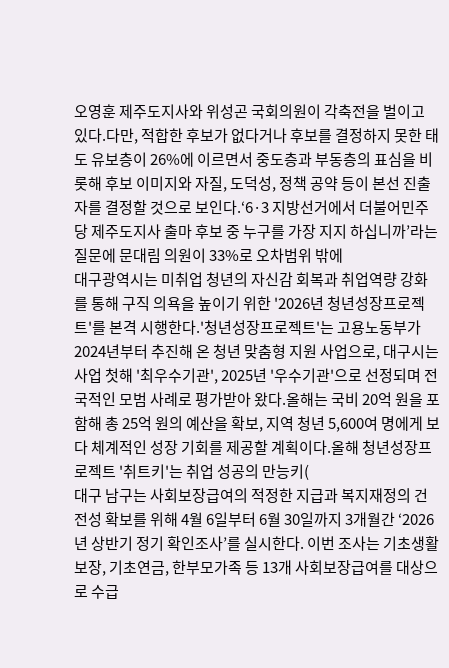오영훈 제주도지사와 위성곤 국회의원이 각축전을 벌이고 있다.다만, 적합한 후보가 없다거나 후보를 결정하지 못한 태도 유보층이 26%에 이르면서 중도층과 부동층의 표심을 비롯해 후보 이미지와 자질, 도덕성, 정책 공약 등이 본선 진출자를 결정할 것으로 보인다.‘6·3 지방선거에서 더불어민주당 제주도지사 출마 후보 중 누구를 가장 지지 하십니까’라는 질문에 문대림 의원이 33%로 오차범위 밖에
대구광역시는 미취업 청년의 자신감 회복과 취업역량 강화를 통해 구직 의욕을 높이기 위한 '2026년 청년성장프로젝트'를 본격 시행한다.'청년성장프로젝트'는 고용노동부가 2024년부터 추진해 온 청년 맞춤형 지원 사업으로, 대구시는 사업 첫해 '최우수기관', 2025년 '우수기관'으로 선정되며 전국적인 모범 사례로 평가받아 왔다.올해는 국비 20억 원을 포함해 총 25억 원의 예산을 확보, 지역 청년 5,600여 명에게 보다 체계적인 성장 기회를 제공할 계획이다.올해 청년성장프로젝트 '취트키'는 취업 성공의 만능키(
대구 남구는 사회보장급여의 적정한 지급과 복지재정의 건전성 확보를 위해 4월 6일부터 6월 30일까지 3개월간 ‘2026년 상반기 정기 확인조사’를 실시한다. 이번 조사는 기초생활보장, 기초연금, 한부모가족 등 13개 사회보장급여를 대상으로 수급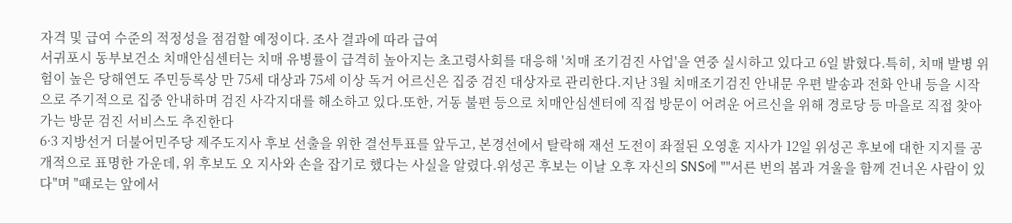자격 및 급여 수준의 적정성을 점검할 예정이다. 조사 결과에 따라 급여
서귀포시 동부보건소 치매안심센터는 치매 유병률이 급격히 높아지는 초고령사회를 대응해 '치매 조기검진 사업'을 연중 실시하고 있다고 6일 밝혔다.특히, 치매 발병 위험이 높은 당해연도 주민등록상 만 75세 대상과 75세 이상 독거 어르신은 집중 검진 대상자로 관리한다.지난 3월 치매조기검진 안내문 우편 발송과 전화 안내 등을 시작으로 주기적으로 집중 안내하며 검진 사각지대를 해소하고 있다.또한, 거동 불편 등으로 치매안심센터에 직접 방문이 어려운 어르신을 위해 경로당 등 마을로 직접 찾아가는 방문 검진 서비스도 추진한다
6·3 지방선거 더불어민주당 제주도지사 후보 선출을 위한 결선투표를 앞두고, 본경선에서 탈락해 재선 도전이 좌절된 오영훈 지사가 12일 위성곤 후보에 대한 지지를 공개적으로 표명한 가운데, 위 후보도 오 지사와 손을 잡기로 했다는 사실을 알렸다.위성곤 후보는 이날 오후 자신의 SNS에 ""서른 번의 봄과 겨울을 함께 건너온 사람이 있다"며 "때로는 앞에서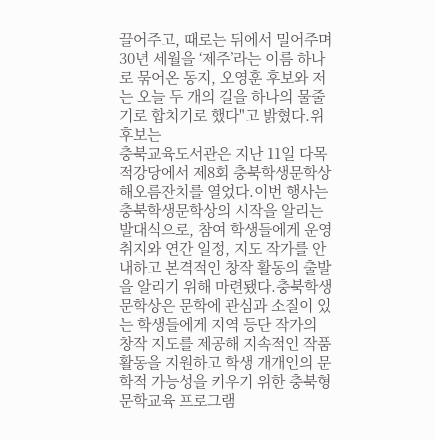끌어주고, 때로는 뒤에서 밀어주며 30년 세월을 ‘제주’라는 이름 하나로 묶어온 동지, 오영훈 후보와 저는 오늘 두 개의 길을 하나의 물줄기로 합치기로 했다"고 밝혔다.위 후보는
충북교육도서관은 지난 11일 다목적강당에서 제8회 충북학생문학상 해오름잔치를 열었다.이번 행사는 충북학생문학상의 시작을 알리는 발대식으로, 참여 학생들에게 운영 취지와 연간 일정, 지도 작가를 안내하고 본격적인 창작 활동의 출발을 알리기 위해 마련됐다.충북학생문학상은 문학에 관심과 소질이 있는 학생들에게 지역 등단 작가의 창작 지도를 제공해 지속적인 작품 활동을 지원하고 학생 개개인의 문학적 가능성을 키우기 위한 충북형 문학교육 프로그램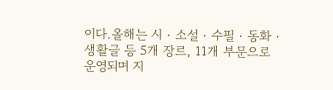이다.올해는 시‧소설‧수필‧동화‧생활글 등 5개 장르, 11개 부문으로 운영되며 지